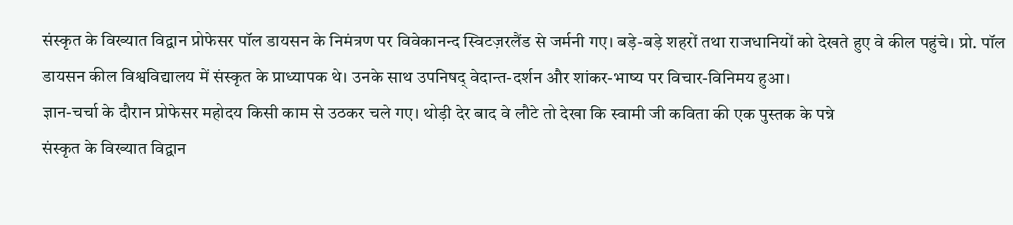संस्कृत के विख्यात विद्वान प्रोफेसर पॉल डायसन के निमंत्रण पर विवेकानन्द स्विटज़रलैंड से जर्मनी गए। बड़े-बड़े शहरों तथा राजधानियों को देखते हुए वे कील पहुंचे। प्रो. पॉल डायसन कील विश्वविद्यालय में संस्कृत के प्राध्यापक थे। उनके साथ उपनिषद् वेदान्त-दर्शन और शांकर-भाष्य पर विचार-विनिमय हुआ।
ज्ञान-चर्चा के दौरान प्रोफेसर महोदय किसी काम से उठकर चले गए। थोड़ी देर बाद वे लौटे तो देखा कि स्वामी जी कविता की एक पुस्तक के पन्ने
संस्कृत के विख्यात विद्वान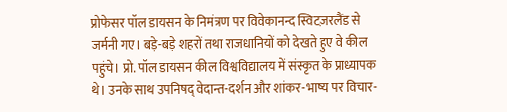प्रोफेसर पॉल डायसन के निमंत्रण पर विवेकानन्द स्विटज़रलैंड से जर्मनी गए। बड़े-बड़े शहरों तथा राजधानियों को देखते हुए वे कील पहुंचे। प्रो. पॉल डायसन कील विश्वविद्यालय में संस्कृत के प्राध्यापक थे। उनके साथ उपनिषद् वेदान्त-दर्शन और शांकर-भाष्य पर विचार-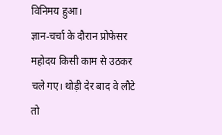विनिमय हुआ।
ज्ञान-चर्चा के दौरान प्रोफेसर महोदय किसी काम से उठकर चले गए। थोड़ी देर बाद वे लौटे तो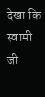देखा कि स्वामी जी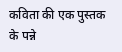कविता की एक पुस्तक के पन्ने